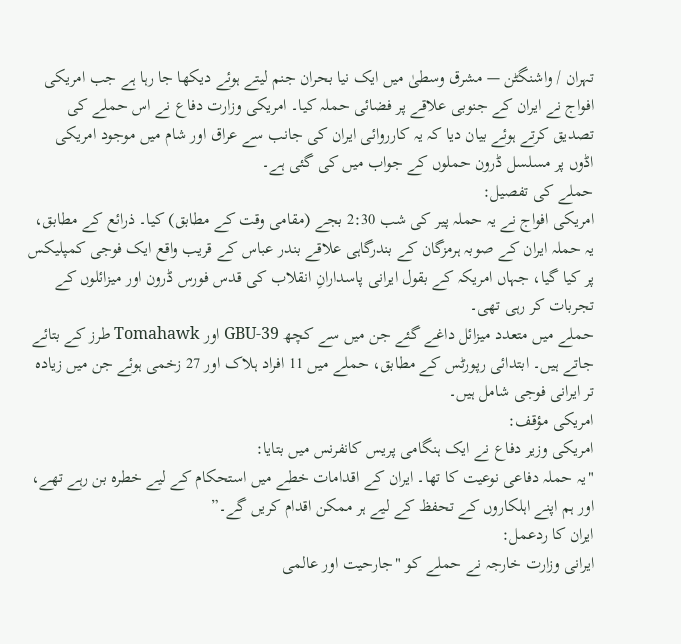تہران / واشنگٹن — مشرق وسطیٰ میں ایک نیا بحران جنم لیتے ہوئے دیکھا جا رہا ہے جب امریکی افواج نے ایران کے جنوبی علاقے پر فضائی حملہ کیا۔ امریکی وزارت دفاع نے اس حملے کی تصدیق کرتے ہوئے بیان دیا کہ یہ کارروائی ایران کی جانب سے عراق اور شام میں موجود امریکی اڈوں پر مسلسل ڈرون حملوں کے جواب میں کی گئی ہے۔
حملے کی تفصیل:
امریکی افواج نے یہ حملہ پیر کی شب 2:30 بجے (مقامی وقت کے مطابق) کیا۔ ذرائع کے مطابق، یہ حملہ ایران کے صوبہ ہرمزگان کے بندرگاہی علاقے بندر عباس کے قریب واقع ایک فوجی کمپلیکس پر کیا گیا، جہاں امریکہ کے بقول ایرانی پاسدارانِ انقلاب کی قدس فورس ڈرون اور میزائلوں کے تجربات کر رہی تھی۔
حملے میں متعدد میزائل داغے گئے جن میں سے کچھ GBU-39 اور Tomahawk طرز کے بتائے جاتے ہیں۔ ابتدائی رپورٹس کے مطابق، حملے میں 11 افراد ہلاک اور 27 زخمی ہوئے جن میں زیادہ تر ایرانی فوجی شامل ہیں۔
امریکی مؤقف:
امریکی وزیر دفاع نے ایک ہنگامی پریس کانفرنس میں بتایا:
"یہ حملہ دفاعی نوعیت کا تھا۔ ایران کے اقدامات خطے میں استحکام کے لیے خطرہ بن رہے تھے، اور ہم اپنے اہلکاروں کے تحفظ کے لیے ہر ممکن اقدام کریں گے۔”
ایران کا ردعمل:
ایرانی وزارت خارجہ نے حملے کو "جارحیت اور عالمی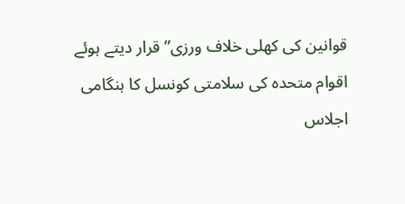قوانین کی کھلی خلاف ورزی” قرار دیتے ہوئے اقوام متحدہ کی سلامتی کونسل کا ہنگامی اجلاس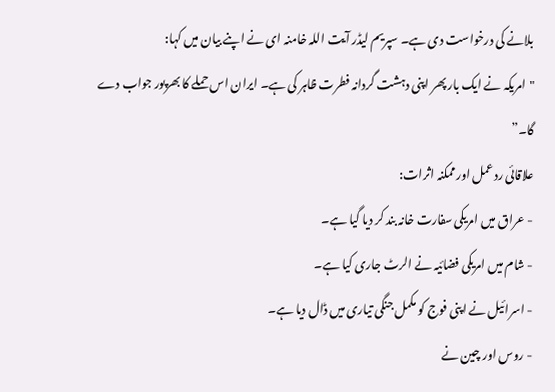بلانے کی درخواست دی ہے۔ سپریم لیڈر آیت اللہ خامنہ ای نے اپنے بیان میں کہا:
"امریکہ نے ایک بار پھر اپنی دہشت گردانہ فطرت ظاہر کی ہے۔ ایران اس حملے کا بھرپور جواب دے گا۔”
علاقائی ردعمل اور ممکنہ اثرات:
- عراق میں امریکی سفارت خانہ بند کر دیا گیا ہے۔
- شام میں امریکی فضائیہ نے الرٹ جاری کیا ہے۔
- اسرائیل نے اپنی فوج کو مکمل جنگی تیاری میں ڈال دیا ہے۔
- روس اور چین نے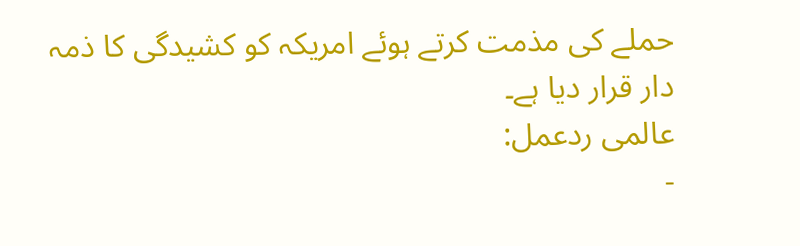حملے کی مذمت کرتے ہوئے امریکہ کو کشیدگی کا ذمہ دار قرار دیا ہے۔
عالمی ردعمل:
-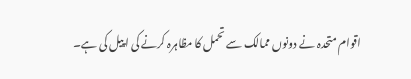اقوام متحدہ نے دونوں ممالک سے تحمل کا مظاہرہ کرنے کی اپیل کی ہے۔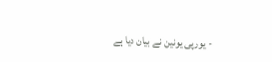- یورپی یونین نے بیان دیا ہے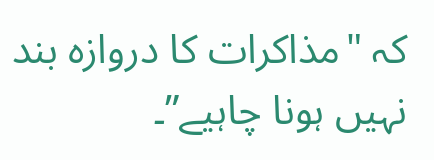کہ "مذاکرات کا دروازہ بند نہیں ہونا چاہیے”۔